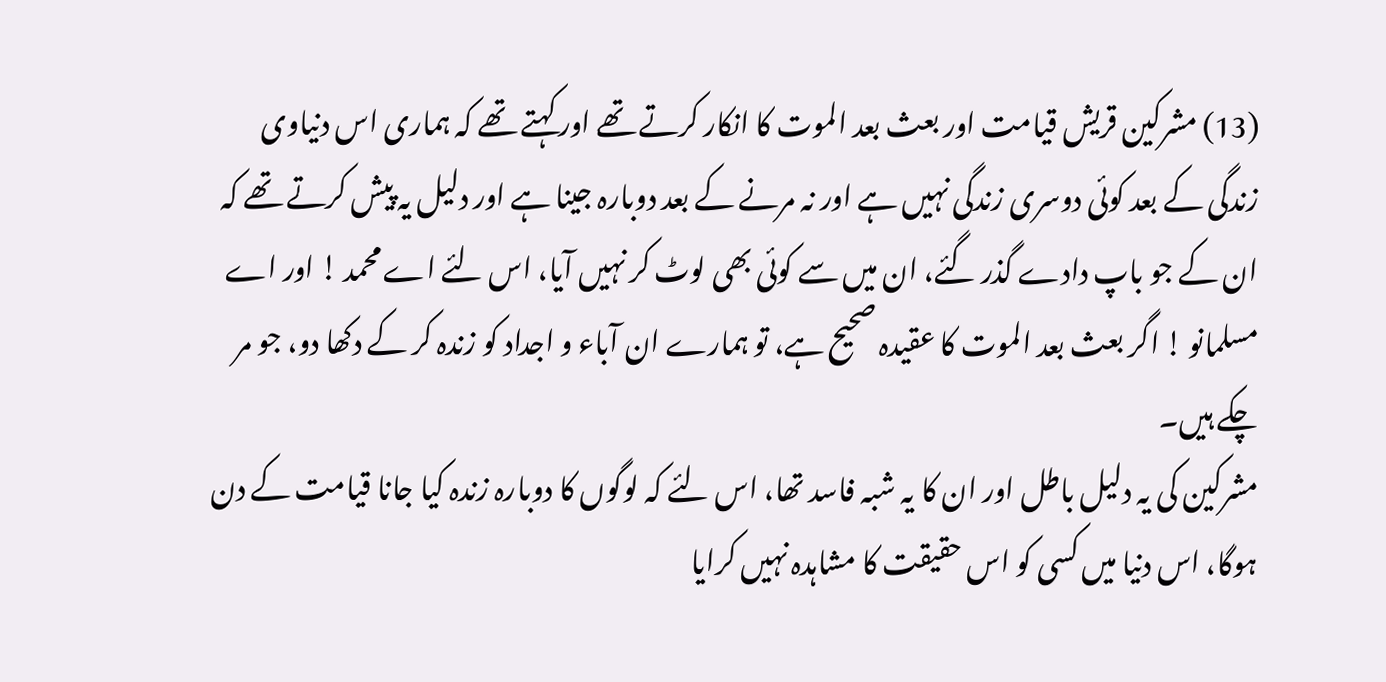(13) مشرکین قریش قیامت اور بعث بعد الموت کا انکار کرتے تھے اور کہتے تھے کہ ہماری اس دنیاوی زندگی کے بعد کوئی دوسری زندگی نہیں ہے اور نہ مرنے کے بعد دوبارہ جینا ہے اور دلیل یہ پیش کرتے تھے کہ ان کے جو باپ دادے گذر گئے، ان میں سے کوئی بھی لوٹ کر نہیں آیا، اس لئے اے محمد ! اور اے مسلمانو ! اگر بعث بعد الموت کا عقیدہ صحیح ہے، تو ہمارے ان آباء و اجداد کو زندہ کر کے دکھا دو، جو مر چکے ہیں۔
مشرکین کی یہ دلیل باطل اور ان کا یہ شبہ فاسد تھا، اس لئے کہ لوگوں کا دوبارہ زندہ کیا جانا قیامت کے دن ہوگا، اس دنیا میں کسی کو اس حقیقت کا مشاہدہ نہیں کرایا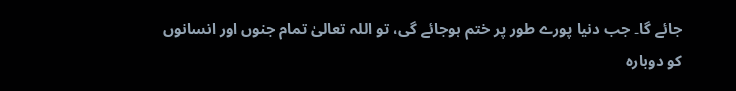جائے گا۔ جب دنیا پورے طور پر ختم ہوجائے گی، تو اللہ تعالیٰ تمام جنوں اور انسانوں کو دوبارہ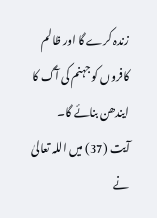زندہ کرے گا اور ظالم کافروں کو جہنم کی آگ کا ایندھن بنائے گا۔
آیت (37) میں اللہ تعالیٰ نے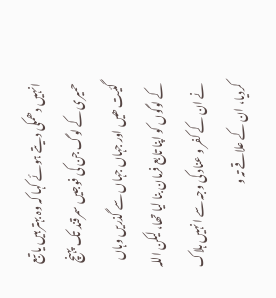انہیں دھمکی دیتے ہوئے کہا کہ وہ بہتر ہیں یا تبع حمیری کے لوگ جن کی فوجیں سمرقند تک پہنچ گئیت ھیں اور جہاں جہاں سے گذریں وہاں کے لوگوں کو اپنا تابع فرمان بنا لیا تھا، لیکن اللہ نے ان کے کفر و عناد کی وجہ سے انہیں ہلاک کردیا، ان کے علاقے تہ و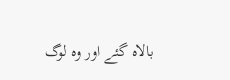بالاہ گئے اور وہ لوگ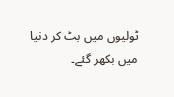ٹولیوں میں بٹ کر دنیا میں بکھر گئے۔